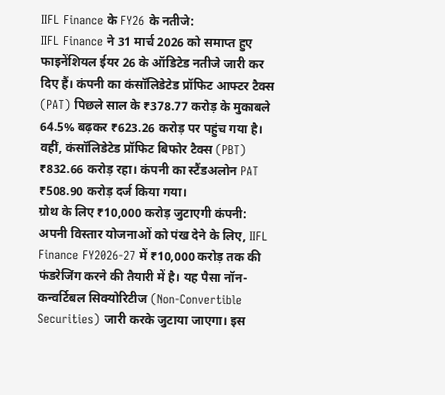IIFL Finance के FY26 के नतीजे:
IIFL Finance ने 31 मार्च 2026 को समाप्त हुए फाइनेंशियल ईयर 26 के ऑडिटेड नतीजे जारी कर दिए हैं। कंपनी का कंसॉलिडेटेड प्रॉफिट आफ्टर टैक्स (PAT) पिछले साल के ₹378.77 करोड़ के मुकाबले 64.5% बढ़कर ₹623.26 करोड़ पर पहुंच गया है। वहीं, कंसॉलिडेटेड प्रॉफिट बिफोर टैक्स (PBT) ₹832.66 करोड़ रहा। कंपनी का स्टैंडअलोन PAT ₹508.90 करोड़ दर्ज किया गया।
ग्रोथ के लिए ₹10,000 करोड़ जुटाएगी कंपनी:
अपनी विस्तार योजनाओं को पंख देने के लिए, IIFL Finance FY2026-27 में ₹10,000 करोड़ तक की फंडरेजिंग करने की तैयारी में है। यह पैसा नॉन-कन्वर्टिबल सिक्योरिटीज (Non-Convertible Securities) जारी करके जुटाया जाएगा। इस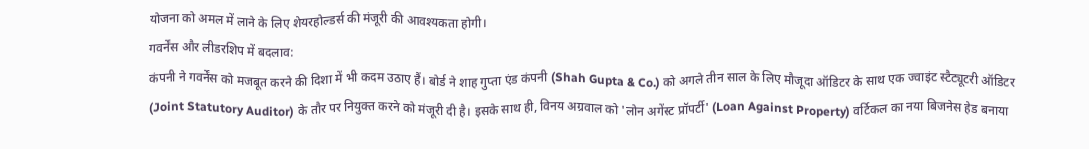योजना को अमल में लाने के लिए शेयरहोल्डर्स की मंजूरी की आवश्यकता होगी।
गवर्नेंस और लीडरशिप में बदलाव:
कंपनी ने गवर्नेंस को मजबूत करने की दिशा में भी कदम उठाए हैं। बोर्ड ने शाह गुप्ता एंड कंपनी (Shah Gupta & Co.) को अगले तीन साल के लिए मौजूदा ऑडिटर के साथ एक ज्वाइंट स्टैट्यूटरी ऑडिटर (Joint Statutory Auditor) के तौर पर नियुक्त करने को मंजूरी दी है। इसके साथ ही, विनय अग्रवाल को 'लोन अगेंस्ट प्रॉपर्टी' (Loan Against Property) वर्टिकल का नया बिजनेस हेड बनाया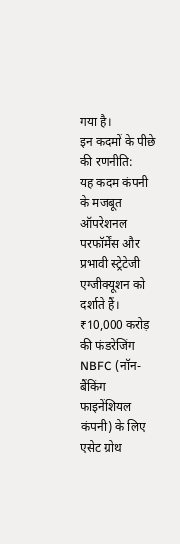गया है।
इन कदमों के पीछे की रणनीति:
यह कदम कंपनी के मजबूत ऑपरेशनल परफॉर्मेंस और प्रभावी स्ट्रेटेजी एग्जीक्यूशन को दर्शाते हैं। ₹10,000 करोड़ की फंडरेजिंग NBFC (नॉन-बैंकिंग फाइनेंशियल कंपनी) के लिए एसेट ग्रोथ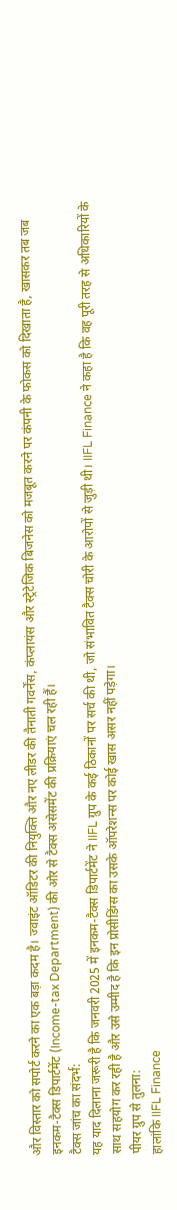और विस्तार को सपोर्ट करने का एक बड़ा कदम है। ज्वाइंट ऑडिटर की नियुक्ति और नए लीडर की तैनाती गवर्नेंस, कंप्लायंस और स्ट्रेटेजिक बिजनेस को मजबूत करने पर कंपनी के फोकस को दिखाता है, खासकर तब जब इनकम-टैक्स डिपार्टमेंट (Income-tax Department) की ओर से टैक्स असेसमेंट की प्रक्रियाएं चल रही हैं।
टैक्स जांच का संदर्भ:
यह याद दिलाना जरूरी है कि जनवरी 2025 में इनकम-टैक्स डिपार्टमेंट ने IIFL ग्रुप के कई ठिकानों पर सर्च की थी, जो संभावित टैक्स चोरी के आरोपों से जुड़ी थी। IIFL Finance ने कहा है कि वह पूरी तरह से अधिकारियों के साथ सहयोग कर रही है और उसे उम्मीद है कि इन प्रोसीडिंग्स का उसके ऑपरेशन्स पर कोई खास असर नहीं पड़ेगा।
पीयर ग्रुप से तुलना:
हालांकि IIFL Finance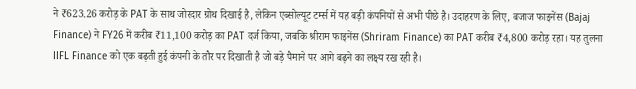ने ₹623.26 करोड़ के PAT के साथ जोरदार ग्रोथ दिखाई है, लेकिन एब्सोल्यूट टर्म्स में यह बड़ी कंपनियों से अभी पीछे है। उदाहरण के लिए, बजाज फाइनेंस (Bajaj Finance) ने FY26 में करीब ₹11,100 करोड़ का PAT दर्ज किया, जबकि श्रीराम फाइनेंस (Shriram Finance) का PAT करीब ₹4,800 करोड़ रहा। यह तुलना IIFL Finance को एक बढ़ती हुई कंपनी के तौर पर दिखाती है जो बड़े पैमाने पर आगे बढ़ने का लक्ष्य रख रही है।